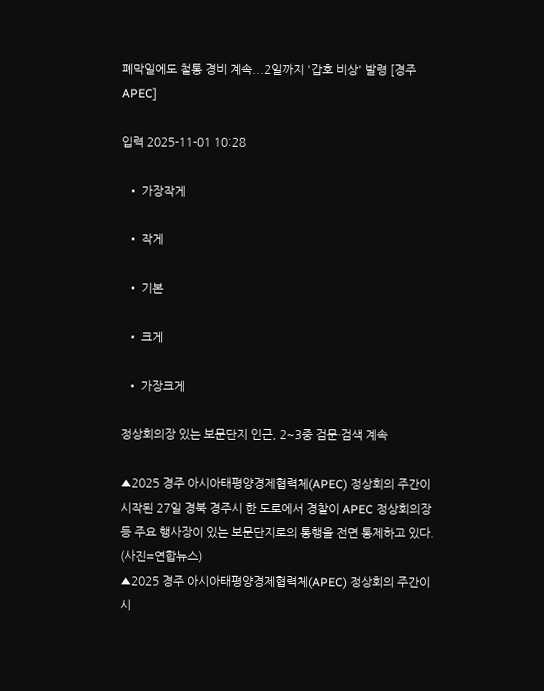폐막일에도 철통 경비 계속...2일까지 '갑호 비상' 발령 [경주 APEC]

입력 2025-11-01 10:28

  • 가장작게

  • 작게

  • 기본

  • 크게

  • 가장크게

정상회의장 있는 보문단지 인근, 2~3중 검문·검색 계속

▲2025 경주 아시아태평양경제협력체(APEC) 정상회의 주간이 시작된 27일 경북 경주시 한 도로에서 경찰이 APEC 정상회의장 등 주요 행사장이 있는 보문단지로의 통행을 전면 통제하고 있다. (사진=연합뉴스)
▲2025 경주 아시아태평양경제협력체(APEC) 정상회의 주간이 시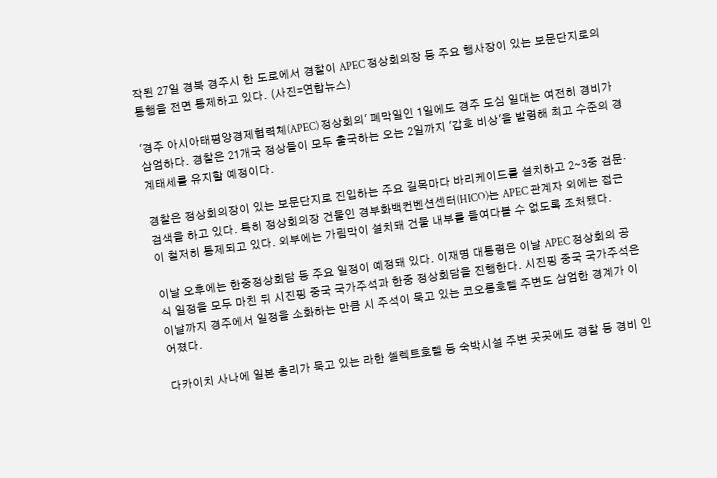작된 27일 경북 경주시 한 도로에서 경찰이 APEC 정상회의장 등 주요 행사장이 있는 보문단지로의 통행을 전면 통제하고 있다. (사진=연합뉴스)

'경주 아시아태평양경제협력체(APEC) 정상회의' 폐막일인 1일에도 경주 도심 일대는 여전히 경비가 삼엄하다. 경찰은 21개국 정상들이 모두 출국하는 오는 2일까지 '갑호 비상'을 발령해 최고 수준의 경계태세를 유지할 예정이다.

경찰은 정상회의장이 있는 보문단지로 진입하는 주요 길목마다 바리케이드를 설치하고 2∼3중 검문·검색을 하고 있다. 특히 정상회의장 건물인 경부화백컨벤션센터(HICO)는 APEC 관계자 외에는 접근이 철저히 통제되고 있다. 외부에는 가림막이 설치돼 건물 내부를 들여다볼 수 없도록 조처됐다.

이날 오후에는 한중정상회담 등 주요 일정이 예정돼 있다. 이재명 대통령은 이날 APEC 정상회의 공식 일정을 모두 마친 뒤 시진핑 중국 국가주석과 한중 정상회담을 진행한다. 시진핑 중국 국가주석은 이날까지 경주에서 일정을 소화하는 만큼 시 주석이 묵고 있는 코오롱호텔 주변도 삼엄한 경계가 이어졌다.

다카이치 사나에 일본 총리가 묵고 있는 라한 셀렉트호텔 등 숙박시설 주변 곳곳에도 경찰 등 경비 인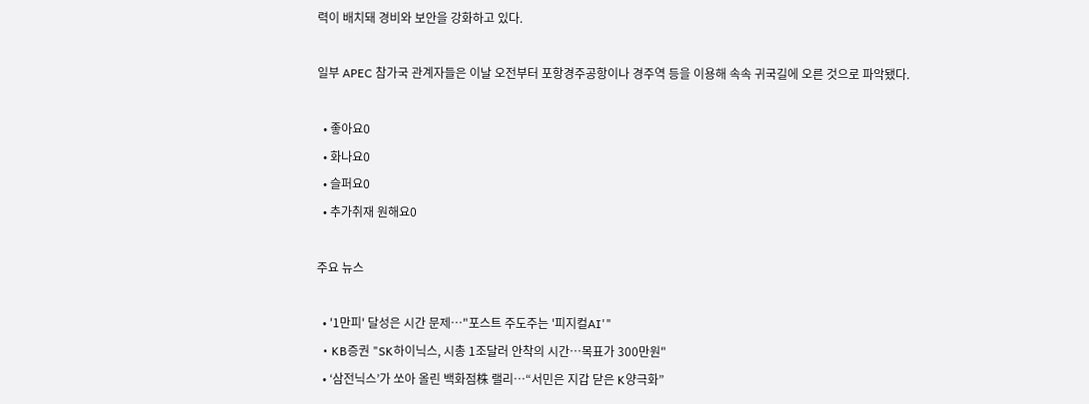력이 배치돼 경비와 보안을 강화하고 있다.

일부 APEC 참가국 관계자들은 이날 오전부터 포항경주공항이나 경주역 등을 이용해 속속 귀국길에 오른 것으로 파악됐다.

  • 좋아요0
  • 화나요0
  • 슬퍼요0
  • 추가취재 원해요0

주요 뉴스

  • '1만피' 달성은 시간 문제…"포스트 주도주는 '피지컬AI'"
  • KB증권 "SK하이닉스, 시총 1조달러 안착의 시간…목표가 300만원"
  • ‘삼전닉스’가 쏘아 올린 백화점株 랠리⋯“서민은 지갑 닫은 K양극화”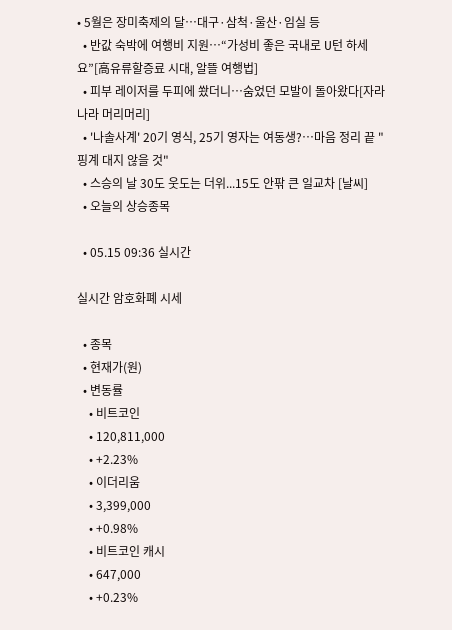• 5월은 장미축제의 달…대구·삼척·울산·임실 등
  • 반값 숙박에 여행비 지원⋯“가성비 좋은 국내로 U턴 하세요”[高유류할증료 시대, 알뜰 여행법]
  • 피부 레이저를 두피에 쐈더니…숨었던 모발이 돌아왔다[자라나라 머리머리]
  • '나솔사계' 20기 영식, 25기 영자는 여동생?⋯마음 정리 끝 "핑계 대지 않을 것"
  • 스승의 날 30도 웃도는 더위...15도 안팎 큰 일교차 [날씨]
  • 오늘의 상승종목

  • 05.15 09:36 실시간

실시간 암호화폐 시세

  • 종목
  • 현재가(원)
  • 변동률
    • 비트코인
    • 120,811,000
    • +2.23%
    • 이더리움
    • 3,399,000
    • +0.98%
    • 비트코인 캐시
    • 647,000
    • +0.23%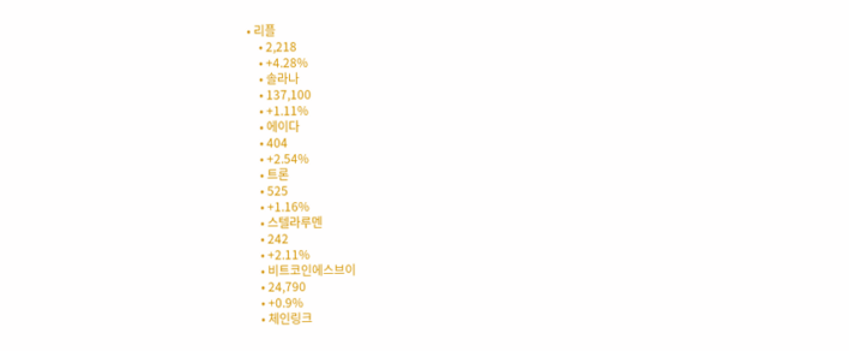• 리플
    • 2,218
    • +4.28%
    • 솔라나
    • 137,100
    • +1.11%
    • 에이다
    • 404
    • +2.54%
    • 트론
    • 525
    • +1.16%
    • 스텔라루멘
    • 242
    • +2.11%
    • 비트코인에스브이
    • 24,790
    • +0.9%
    • 체인링크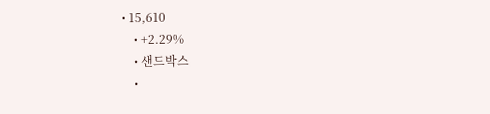• 15,610
    • +2.29%
    • 샌드박스
    •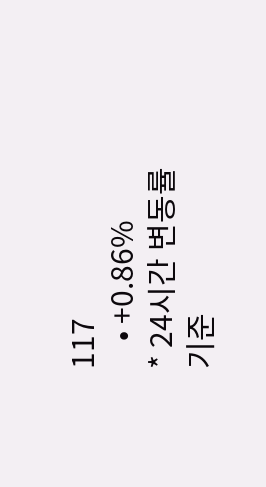117
    • +0.86%
* 24시간 변동률 기준